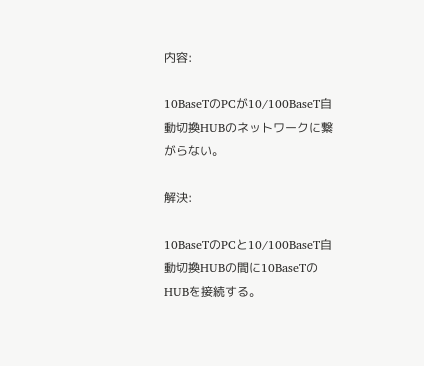内容:

10BaseTのPCが10/100BaseT自動切換HUBのネットワークに繋がらない。

解決:

10BaseTのPCと10/100BaseT自動切換HUBの間に10BaseTのHUBを接続する。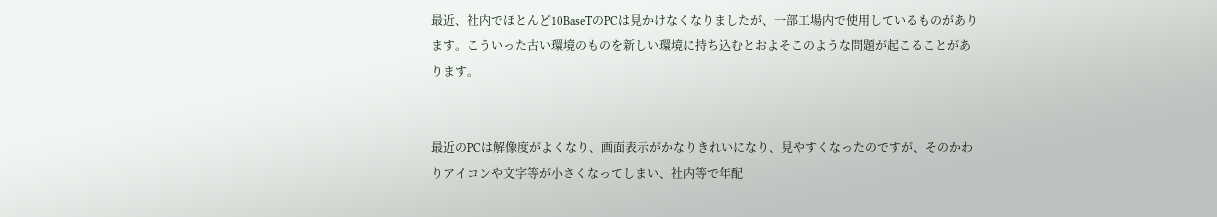最近、社内でほとんど10BaseTのPCは見かけなくなりましたが、一部工場内で使用しているものがあります。こういった古い環境のものを新しい環境に持ち込むとおよそこのような問題が起こることがあります。


最近のPCは解像度がよくなり、画面表示がかなりきれいになり、見やすくなったのですが、そのかわりアイコンや文字等が小さくなってしまい、社内等で年配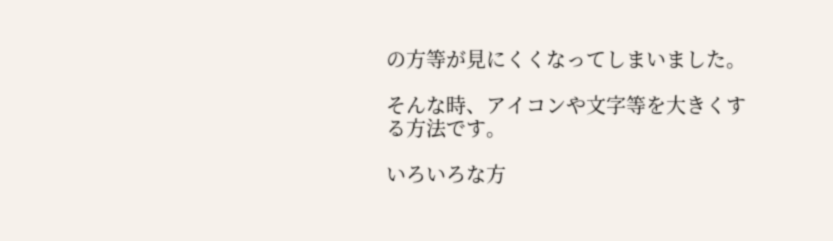の方等が見にくくなってしまいました。

そんな時、アイコンや文字等を大きくする方法です。

いろいろな方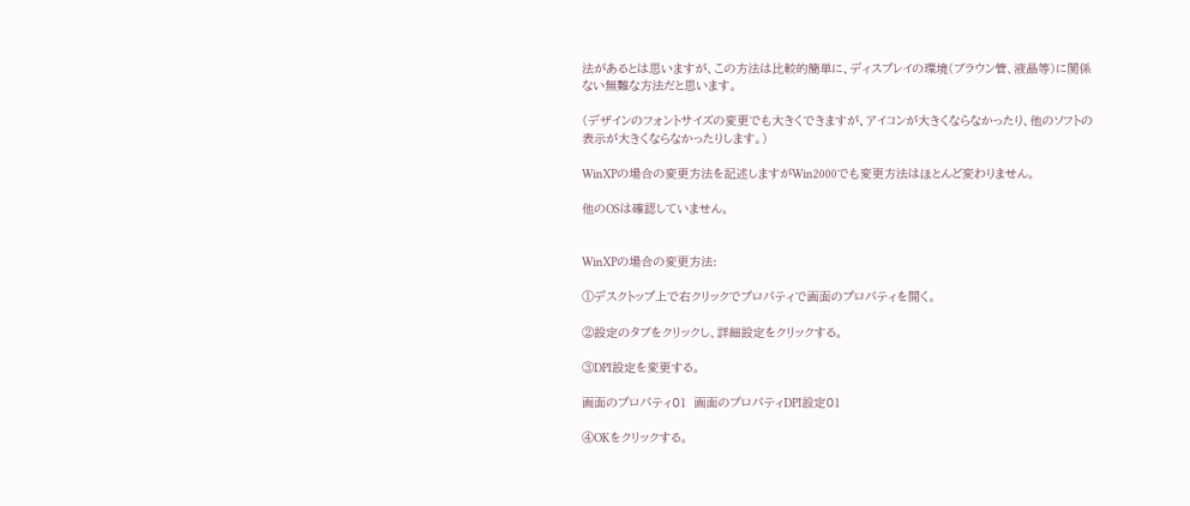法があるとは思いますが、この方法は比較的簡単に、ディスプレイの環境(ブラウン管、液晶等)に関係ない無難な方法だと思います。

(デザインのフォントサイズの変更でも大きくできますが、アイコンが大きくならなかったり、他のソフトの表示が大きくならなかったりします。)

WinXPの場合の変更方法を記述しますがWin2000でも変更方法はほとんど変わりません。

他のOSは確認していません。


WinXPの場合の変更方法:

①デスクトップ上で右クリックでプロパティで画面のプロパティを開く。

②設定のタブをクリックし、詳細設定をクリックする。

③DPI設定を変更する。

画面のプロパティ01  画面のプロパティDPI設定01

④OKをクリックする。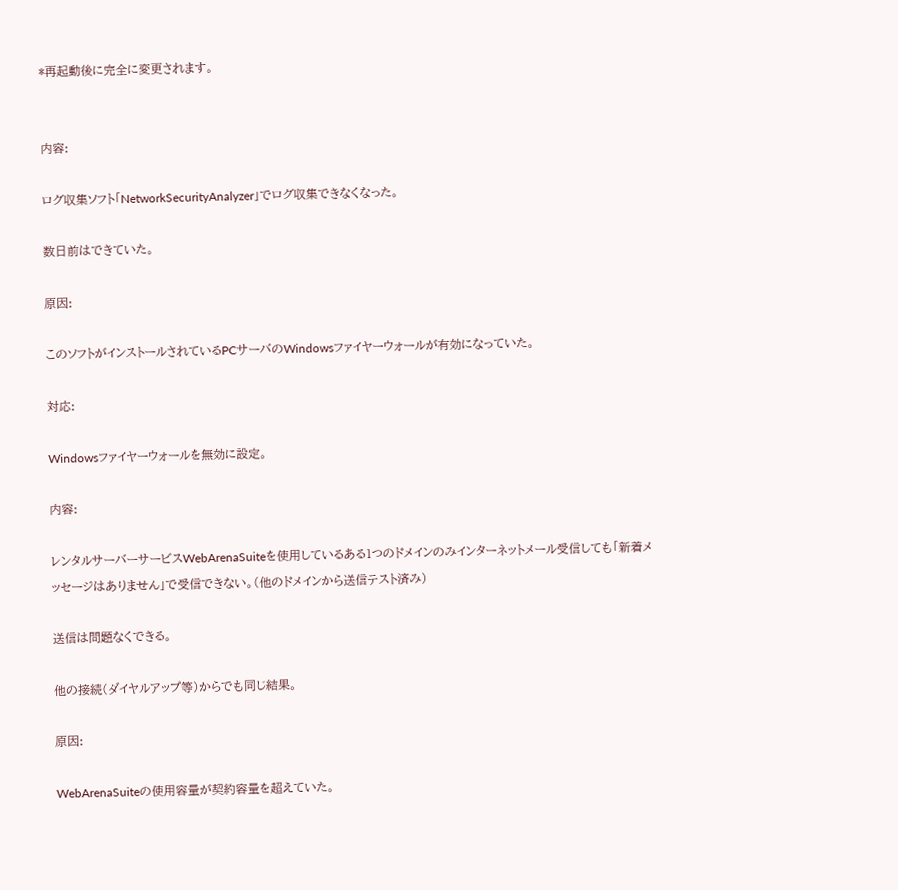*再起動後に完全に変更されます。


内容:

ログ収集ソフト「NetworkSecurityAnalyzer」でログ収集できなくなった。

数日前はできていた。

原因:

このソフトがインストールされているPCサーバのWindowsファイヤーウォールが有効になっていた。

対応:

Windowsファイヤーウォールを無効に設定。

内容:

レンタルサーバーサービスWebArenaSuiteを使用しているある1つのドメインのみインターネットメール受信しても「新着メッセージはありません」で受信できない。(他のドメインから送信テスト済み)

送信は問題なくできる。

他の接続(ダイヤルアップ等)からでも同じ結果。

原因:

WebArenaSuiteの使用容量が契約容量を超えていた。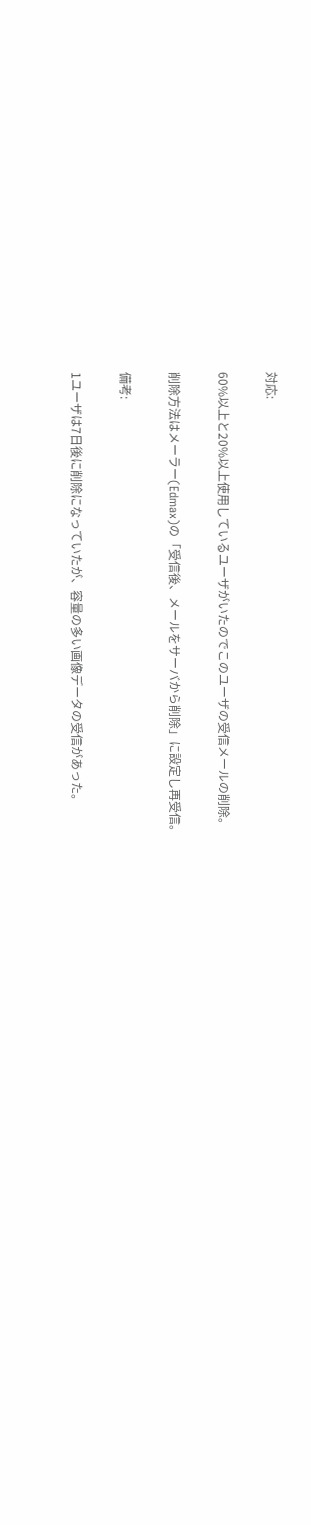対応:

60%以上と20%以上使用しているユーザがいたのでこのユーザの受信メールの削除。

削除方法はメーラー(Edmax)の「受信後、メールをサーバから削除」に設定し再受信。

備考:

1ユーザは7日後に削除になっていたが、容量の多い画像データの受信があった。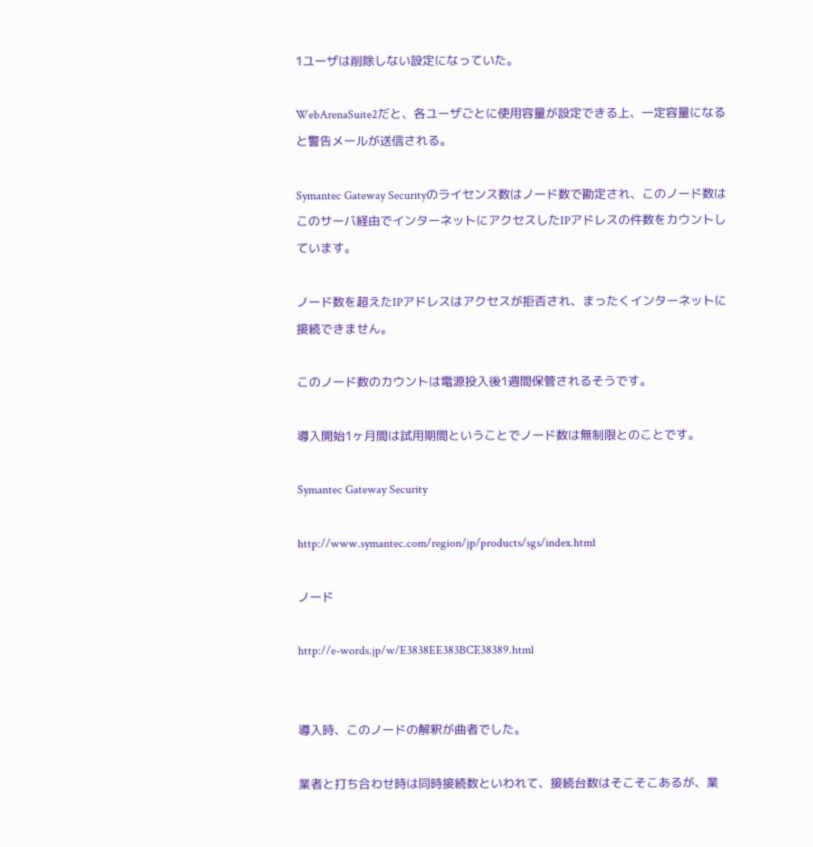1ユーザは削除しない設定になっていた。

WebArenaSuite2だと、各ユーザごとに使用容量が設定できる上、一定容量になると警告メールが送信される。

Symantec Gateway Securityのライセンス数はノード数で勘定され、このノード数はこのサーバ経由でインターネットにアクセスしたIPアドレスの件数をカウントしています。

ノード数を超えたIPアドレスはアクセスが拒否され、まったくインターネットに接続できません。

このノード数のカウントは電源投入後1週間保管されるそうです。

導入開始1ヶ月間は試用期間ということでノード数は無制限とのことです。

Symantec Gateway Security

http://www.symantec.com/region/jp/products/sgs/index.html

ノード

http://e-words.jp/w/E3838EE383BCE38389.html


導入時、このノードの解釈が曲者でした。

業者と打ち合わせ時は同時接続数といわれて、接続台数はそこそこあるが、業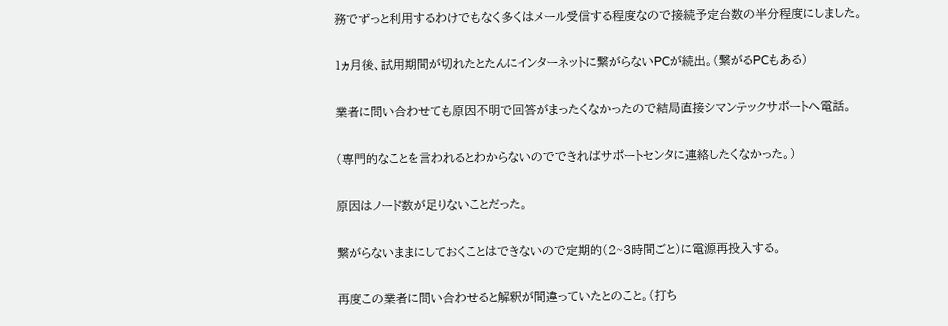務でずっと利用するわけでもなく多くはメール受信する程度なので接続予定台数の半分程度にしました。

1ヵ月後、試用期間が切れたとたんにインターネットに繋がらないPCが続出。(繋がるPCもある)

業者に問い合わせても原因不明で回答がまったくなかったので結局直接シマンテックサポートへ電話。

(専門的なことを言われるとわからないのでできればサポートセンタに連絡したくなかった。)

原因はノード数が足りないことだった。

繋がらないままにしておくことはできないので定期的(2~3時間ごと)に電源再投入する。

再度この業者に問い合わせると解釈が間違っていたとのこと。(打ち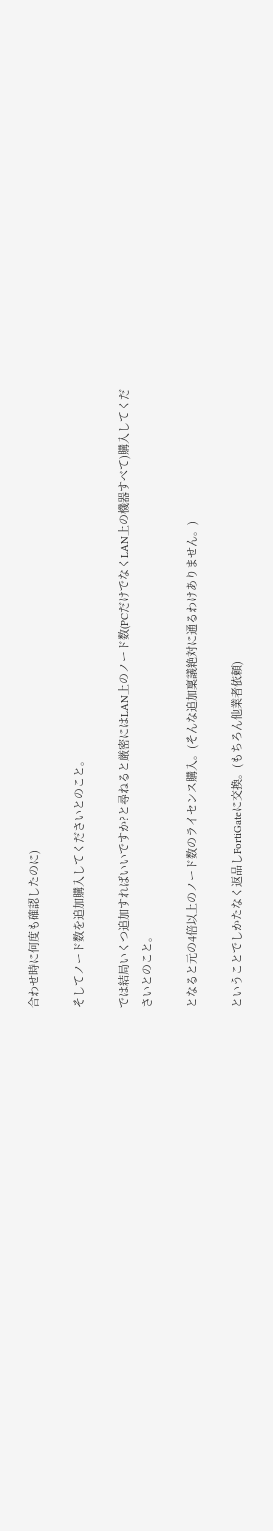合わせ時に何度も確認したのに)

そしてノード数を追加購入してくださいとのこと。

では結局いくつ追加すればいいですか?と尋ねると厳密にはLAN上のノード数(PCだけでなくLAN上の機器すべて)購入してくださいとのこと。

となると元の4倍以上のノード数のライセンス購入。(そんな追加稟議絶対に通るわけありません。)

ということでしかたなく返品しFortiGateに交換。(もちろん他業者依頼)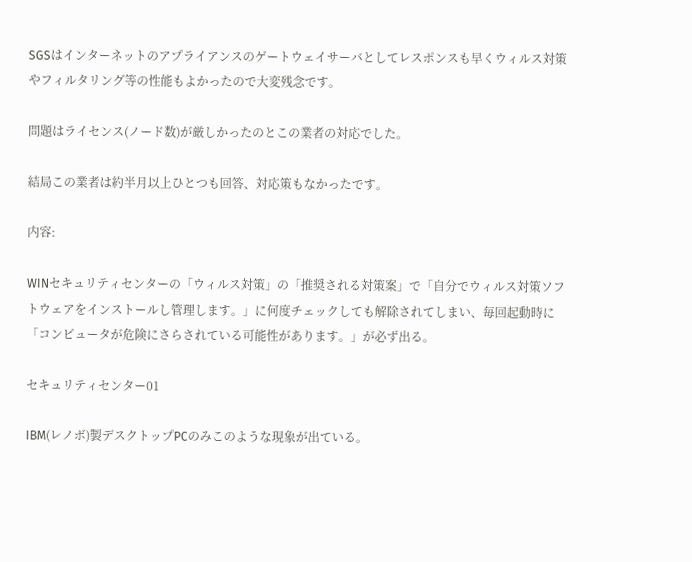SGSはインターネットのアプライアンスのゲートウェイサーバとしてレスポンスも早くウィルス対策やフィルタリング等の性能もよかったので大変残念です。

問題はライセンス(ノード数)が厳しかったのとこの業者の対応でした。

結局この業者は約半月以上ひとつも回答、対応策もなかったです。

内容:

WINセキュリティセンターの「ウィルス対策」の「推奨される対策案」で「自分でウィルス対策ソフトウェアをインストールし管理します。」に何度チェックしても解除されてしまい、毎回起動時に「コンピュータが危険にさらされている可能性があります。」が必ず出る。

セキュリティセンター01

IBM(レノボ)製デスクトップPCのみこのような現象が出ている。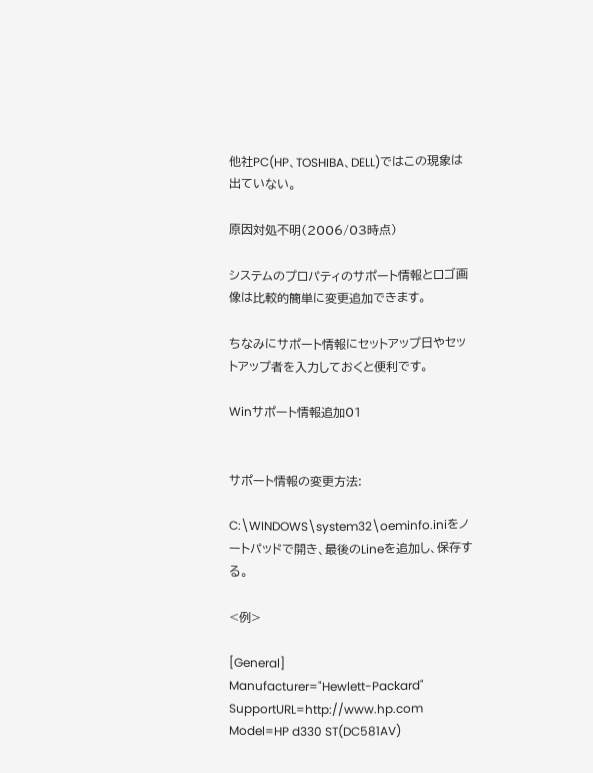他社PC(HP、TOSHIBA、DELL)ではこの現象は出ていない。

原因対処不明(2006/03時点)

システムのプロパティのサポート情報とロゴ画像は比較的簡単に変更追加できます。

ちなみにサポート情報にセットアップ日やセットアップ者を入力しておくと便利です。

Winサポート情報追加01


サポート情報の変更方法:

C:\WINDOWS\system32\oeminfo.iniをノートパッドで開き、最後のLineを追加し、保存する。

<例>

[General]
Manufacturer="Hewlett-Packard"
SupportURL=http://www.hp.com
Model=HP d330 ST(DC581AV)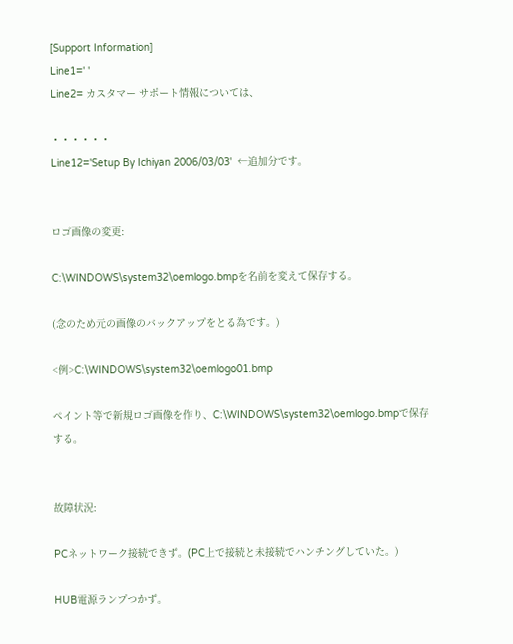[Support Information]
Line1=' '
Line2= カスタマー サポート情報については、

・・・・・・
Line12='Setup By Ichiyan 2006/03/03'  ←追加分です。


ロゴ画像の変更:

C:\WINDOWS\system32\oemlogo.bmpを名前を変えて保存する。

(念のため元の画像のバックアップをとる為です。)

<例>C:\WINDOWS\system32\oemlogo01.bmp

ペイント等で新規ロゴ画像を作り、C:\WINDOWS\system32\oemlogo.bmpで保存する。


故障状況:

PCネットワーク接続できず。(PC上で接続と未接続でハンチングしていた。)

HUB電源ランプつかず。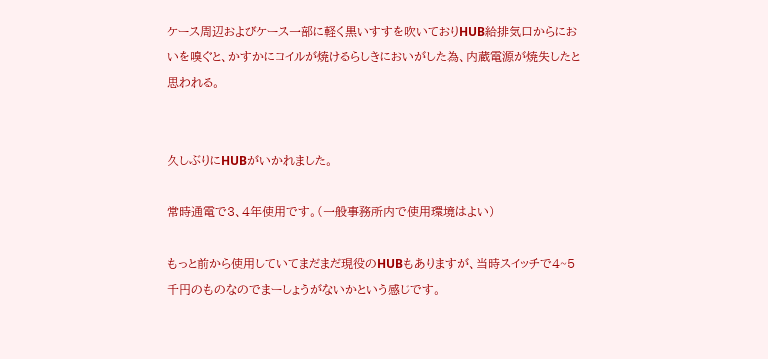ケース周辺およびケース一部に軽く黒いすすを吹いておりHUB給排気口からにおいを嗅ぐと、かすかにコイルが焼けるらしきにおいがした為、内蔵電源が焼失したと思われる。


久しぶりにHUBがいかれました。

常時通電で3、4年使用です。(一般事務所内で使用環境はよい)

もっと前から使用していてまだまだ現役のHUBもありますが、当時スイッチで4~5千円のものなのでまーしょうがないかという感じです。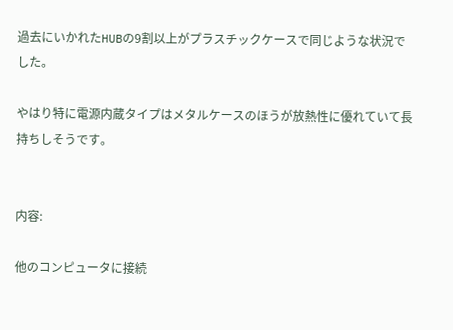過去にいかれたHUBの9割以上がプラスチックケースで同じような状況でした。

やはり特に電源内蔵タイプはメタルケースのほうが放熱性に優れていて長持ちしそうです。


内容:

他のコンピュータに接続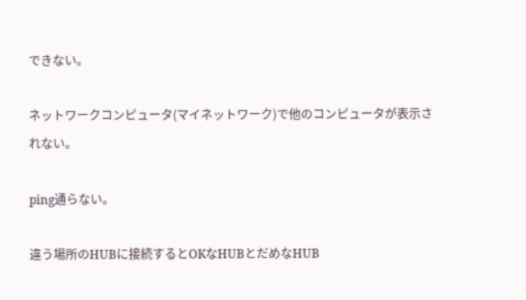できない。

ネットワークコンピュータ(マイネットワーク)で他のコンピュータが表示されない。

ping通らない。

違う場所のHUBに接続するとOKなHUBとだめなHUB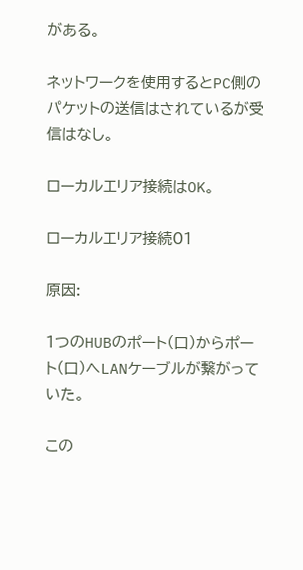がある。

ネットワークを使用するとPC側のパケットの送信はされているが受信はなし。

ローカルエリア接続はOK。

ローカルエリア接続01

原因:

1つのHUBのポート(口)からポート(口)へLANケーブルが繋がっていた。

この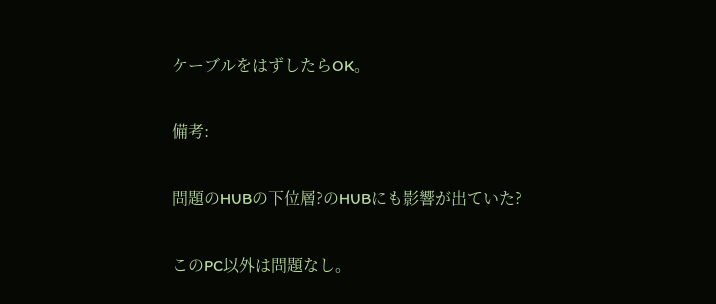ケーブルをはずしたらOK。

備考:

問題のHUBの下位層?のHUBにも影響が出ていた?

このPC以外は問題なし。